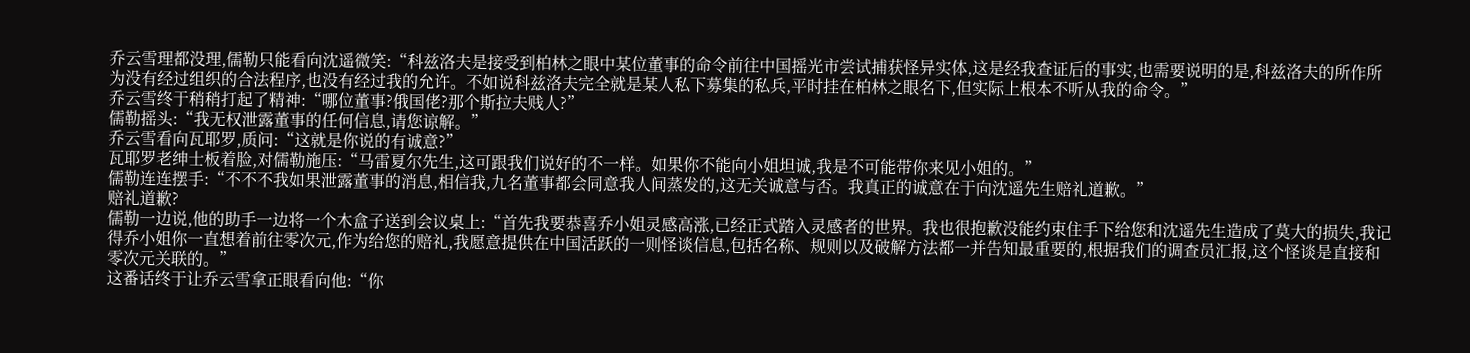乔云雪理都没理,儒勒只能看向沈遥微笑:“科兹洛夫是接受到柏林之眼中某位董事的命令前往中国摇光市尝试捕获怪异实体,这是经我查证后的事实,也需要说明的是,科兹洛夫的所作所为没有经过组织的合法程序,也没有经过我的允许。不如说科兹洛夫完全就是某人私下募集的私兵,平时挂在柏林之眼名下,但实际上根本不听从我的命令。”
乔云雪终于稍稍打起了精神:“哪位董事?俄国佬?那个斯拉夫贱人?”
儒勒摇头:“我无权泄露董事的任何信息,请您谅解。”
乔云雪看向瓦耶罗,质问:“这就是你说的有诚意?”
瓦耶罗老绅士板着脸,对儒勒施压:“马雷夏尔先生,这可跟我们说好的不一样。如果你不能向小姐坦诚,我是不可能带你来见小姐的。”
儒勒连连摆手:“不不不我如果泄露董事的消息,相信我,九名董事都会同意我人间蒸发的,这无关诚意与否。我真正的诚意在于向沈遥先生赔礼道歉。”
赔礼道歉?
儒勒一边说,他的助手一边将一个木盒子送到会议桌上:“首先我要恭喜乔小姐灵感高涨,已经正式踏入灵感者的世界。我也很抱歉没能约束住手下给您和沈遥先生造成了莫大的损失,我记得乔小姐你一直想着前往零次元,作为给您的赔礼,我愿意提供在中国活跃的一则怪谈信息,包括名称、规则以及破解方法都一并告知最重要的,根据我们的调查员汇报,这个怪谈是直接和零次元关联的。”
这番话终于让乔云雪拿正眼看向他:“你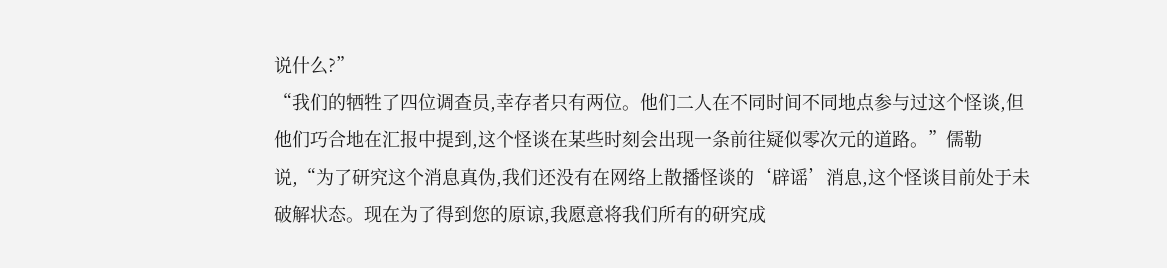说什么?”
“我们的牺牲了四位调查员,幸存者只有两位。他们二人在不同时间不同地点参与过这个怪谈,但他们巧合地在汇报中提到,这个怪谈在某些时刻会出现一条前往疑似零次元的道路。”儒勒说,“为了研究这个消息真伪,我们还没有在网络上散播怪谈的‘辟谣’消息,这个怪谈目前处于未破解状态。现在为了得到您的原谅,我愿意将我们所有的研究成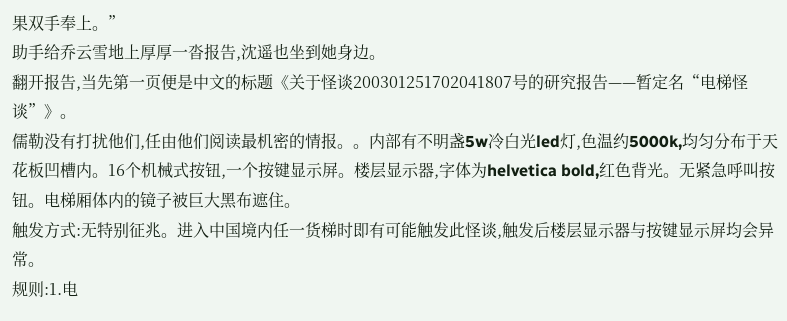果双手奉上。”
助手给乔云雪地上厚厚一沓报告,沈遥也坐到她身边。
翻开报告,当先第一页便是中文的标题《关于怪谈200301251702041807号的研究报告——暂定名“电梯怪谈”》。
儒勒没有打扰他们,任由他们阅读最机密的情报。。内部有不明盏5w冷白光led灯,色温约5000k,均匀分布于天花板凹槽内。16个机械式按钮,一个按键显示屏。楼层显示器,字体为helvetica bold,红色背光。无紧急呼叫按钮。电梯厢体内的镜子被巨大黑布遮住。
触发方式:无特别征兆。进入中国境内任一货梯时即有可能触发此怪谈,触发后楼层显示器与按键显示屏均会异常。
规则:1.电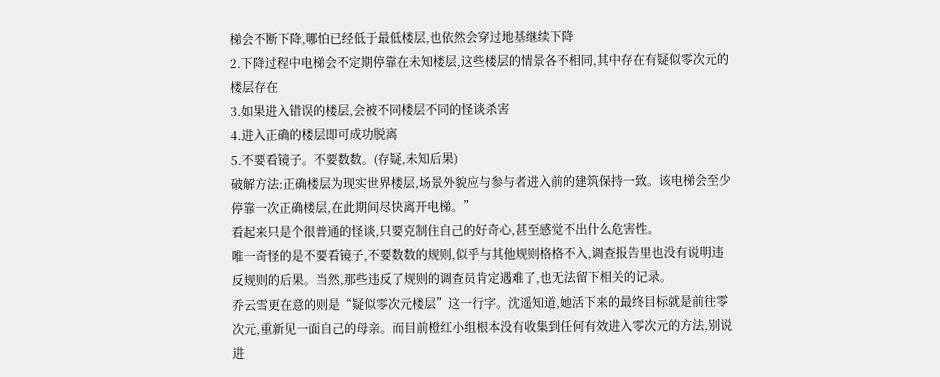梯会不断下降,哪怕已经低于最低楼层,也依然会穿过地基继续下降
2.下降过程中电梯会不定期停靠在未知楼层,这些楼层的情景各不相同,其中存在有疑似零次元的楼层存在
3.如果进入错误的楼层,会被不同楼层不同的怪谈杀害
4.进入正确的楼层即可成功脱离
5.不要看镜子。不要数数。(存疑,未知后果)
破解方法:正确楼层为现实世界楼层,场景外貌应与参与者进入前的建筑保持一致。该电梯会至少停靠一次正确楼层,在此期间尽快离开电梯。”
看起来只是个很普通的怪谈,只要克制住自己的好奇心,甚至感觉不出什么危害性。
唯一奇怪的是不要看镜子,不要数数的规则,似乎与其他规则格格不入,调查报告里也没有说明违反规则的后果。当然,那些违反了规则的调查员肯定遇难了,也无法留下相关的记录。
乔云雪更在意的则是“疑似零次元楼层”这一行字。沈遥知道,她活下来的最终目标就是前往零次元,重新见一面自己的母亲。而目前橙红小组根本没有收集到任何有效进入零次元的方法,别说进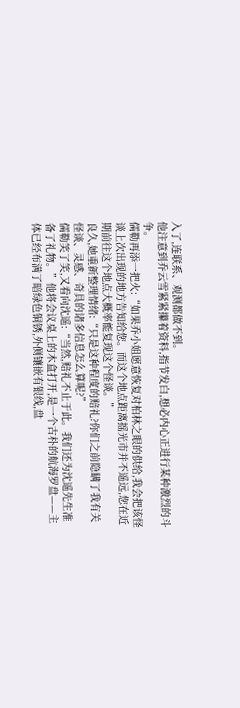入了,连联系、观测都做不到。
他注意到乔云雪紧紧攥着资料,指节发白,想必内心正进行某种激烈的斗争。
儒勒再添一把火:“如果乔小姐愿意恢复对柏林之眼的供给,我会把该怪谈上次出现的地方告知给您。而这个地点距离摇光市并不遥远,您在近期前往这个地点大概率能复现这个怪谈。”
良久,她重新整理情绪:“只是这种程度的赔礼?你们之前隐瞒了我有关怪谈、灵感、奇具的诸多信息怎么算呢?”
儒勒笑了笑,又看向沈遥:“当然,赔礼不止于此。我们还为沈遥先生准备了礼物。”他将会议桌上的木盒打开,是一个古朴的航海罗盘——主体已经布满了暗绿色铜锈,外侧镶嵌有银线,盘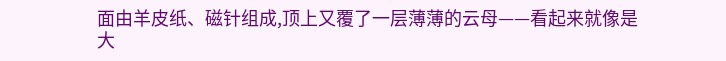面由羊皮纸、磁针组成,顶上又覆了一层薄薄的云母——看起来就像是大